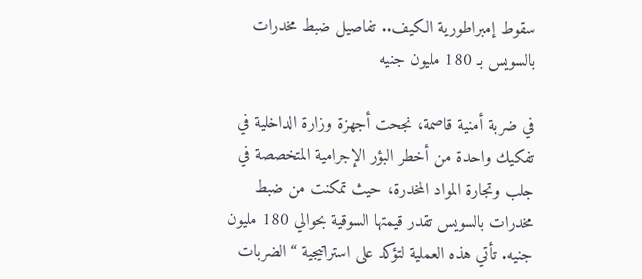سقوط إمبراطورية الكيف.. تفاصيل ضبط مخدرات بالسويس بـ 180 مليون جنيه

في ضربة أمنية قاصمة، نجحت أجهزة وزارة الداخلية في تفكيك واحدة من أخطر البؤر الإجرامية المتخصصة في جلب وتجارة المواد المخدرة، حيث تمكنت من ضبط مخدرات بالسويس تقدر قيمتها السوقية بحوالي 180 مليون جنيه. تأتي هذه العملية لتؤكد على استراتيجية “الضربات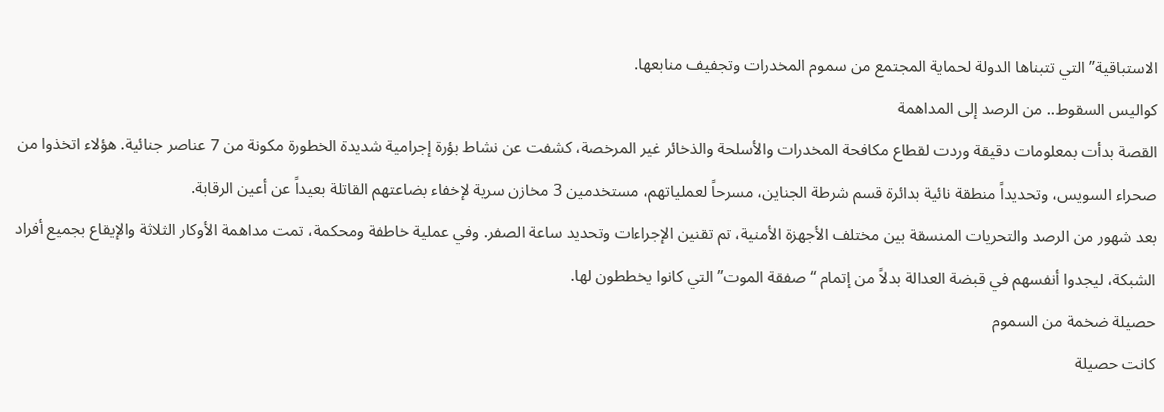الاستباقية” التي تتبناها الدولة لحماية المجتمع من سموم المخدرات وتجفيف منابعها.
كواليس السقوط.. من الرصد إلى المداهمة
القصة بدأت بمعلومات دقيقة وردت لقطاع مكافحة المخدرات والأسلحة والذخائر غير المرخصة، كشفت عن نشاط بؤرة إجرامية شديدة الخطورة مكونة من 7 عناصر جنائية. هؤلاء اتخذوا من صحراء السويس، وتحديداً منطقة نائية بدائرة قسم شرطة الجناين، مسرحاً لعملياتهم، مستخدمين 3 مخازن سرية لإخفاء بضاعتهم القاتلة بعيداً عن أعين الرقابة.
بعد شهور من الرصد والتحريات المنسقة بين مختلف الأجهزة الأمنية، تم تقنين الإجراءات وتحديد ساعة الصفر. وفي عملية خاطفة ومحكمة، تمت مداهمة الأوكار الثلاثة والإيقاع بجميع أفراد الشبكة، ليجدوا أنفسهم في قبضة العدالة بدلاً من إتمام “صفقة الموت” التي كانوا يخططون لها.
حصيلة ضخمة من السموم
كانت حصيلة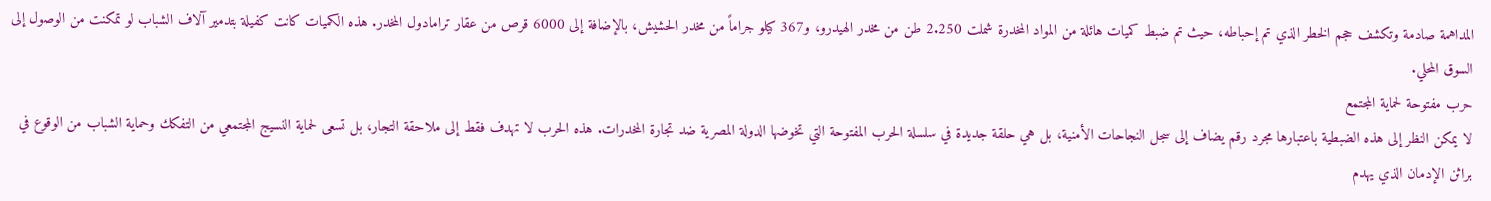المداهمة صادمة وتكشف حجم الخطر الذي تم إحباطه، حيث تم ضبط كميات هائلة من المواد المخدرة شملت 2.250 طن من مخدر الهيدرو، و367 كيلو جراماً من مخدر الحشيش، بالإضافة إلى 6000 قرص من عقار ترامادول المخدر. هذه الكميات كانت كفيلة بتدمير آلاف الشباب لو تمكنت من الوصول إلى السوق المحلي.
حرب مفتوحة لحماية المجتمع
لا يمكن النظر إلى هذه الضبطية باعتبارها مجرد رقم يضاف إلى سجل النجاحات الأمنية، بل هي حلقة جديدة في سلسلة الحرب المفتوحة التي تخوضها الدولة المصرية ضد تجارة المخدرات. هذه الحرب لا تهدف فقط إلى ملاحقة التجار، بل تسعى لحماية النسيج المجتمعي من التفكك وحماية الشباب من الوقوع في براثن الإدمان الذي يهدم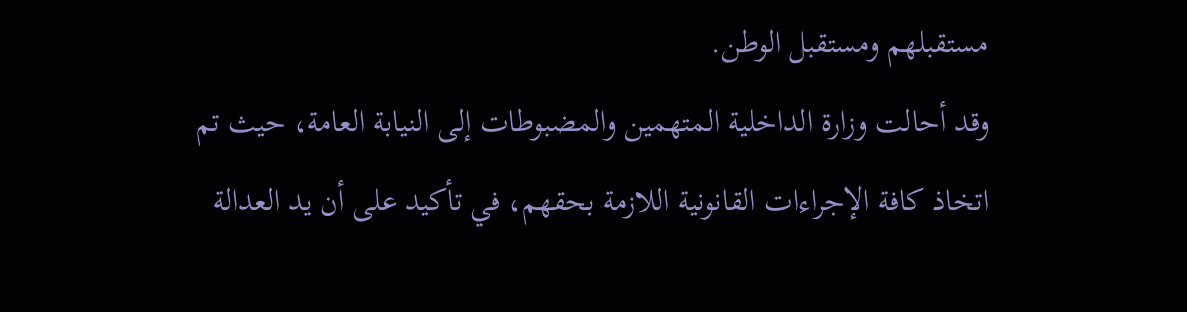مستقبلهم ومستقبل الوطن.
وقد أحالت وزارة الداخلية المتهمين والمضبوطات إلى النيابة العامة، حيث تم اتخاذ كافة الإجراءات القانونية اللازمة بحقهم، في تأكيد على أن يد العدالة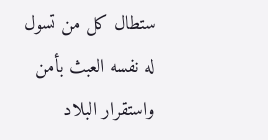ستطال كل من تسول له نفسه العبث بأمن واستقرار البلاد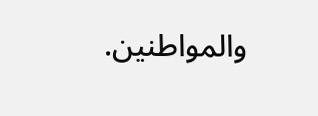والمواطنين.